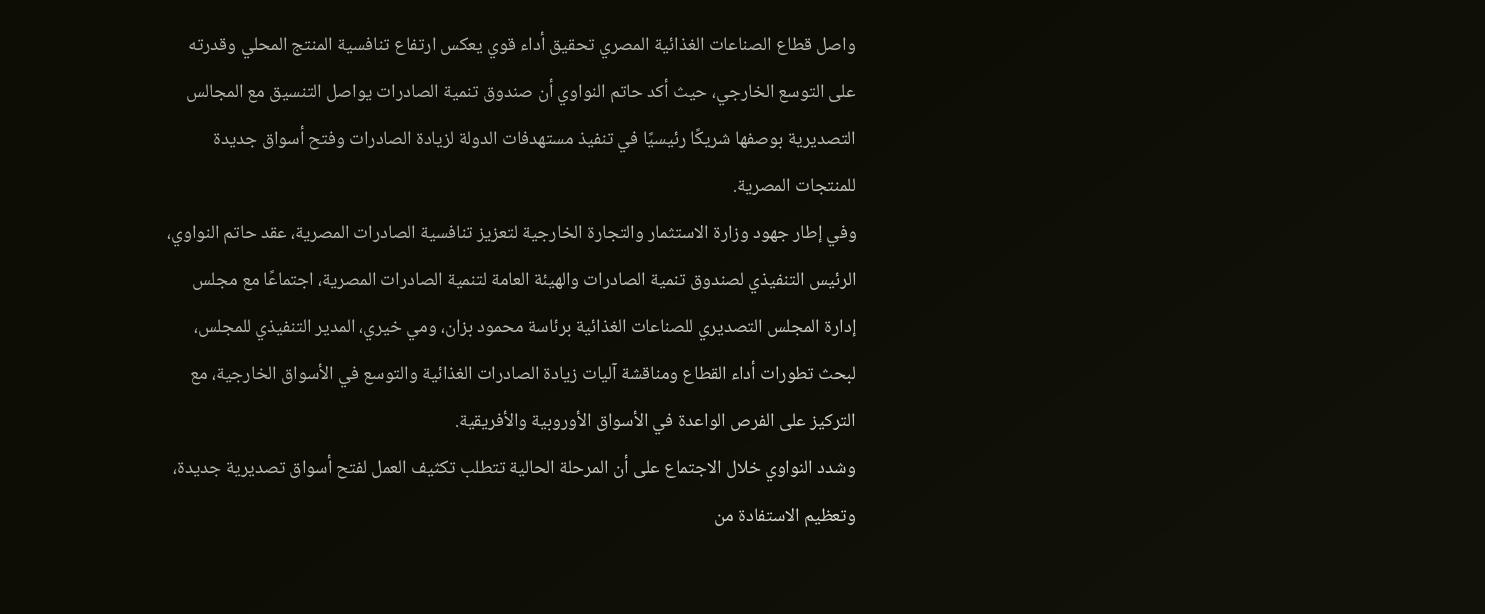واصل قطاع الصناعات الغذائية المصري تحقيق أداء قوي يعكس ارتفاع تنافسية المنتج المحلي وقدرته على التوسع الخارجي، حيث أكد حاتم النواوي أن صندوق تنمية الصادرات يواصل التنسيق مع المجالس التصديرية بوصفها شريكًا رئيسيًا في تنفيذ مستهدفات الدولة لزيادة الصادرات وفتح أسواق جديدة للمنتجات المصرية.
وفي إطار جهود وزارة الاستثمار والتجارة الخارجية لتعزيز تنافسية الصادرات المصرية، عقد حاتم النواوي، الرئيس التنفيذي لصندوق تنمية الصادرات والهيئة العامة لتنمية الصادرات المصرية، اجتماعًا مع مجلس إدارة المجلس التصديري للصناعات الغذائية برئاسة محمود بزان، ومي خيري، المدير التنفيذي للمجلس، لبحث تطورات أداء القطاع ومناقشة آليات زيادة الصادرات الغذائية والتوسع في الأسواق الخارجية، مع التركيز على الفرص الواعدة في الأسواق الأوروبية والأفريقية.
وشدد النواوي خلال الاجتماع على أن المرحلة الحالية تتطلب تكثيف العمل لفتح أسواق تصديرية جديدة، وتعظيم الاستفادة من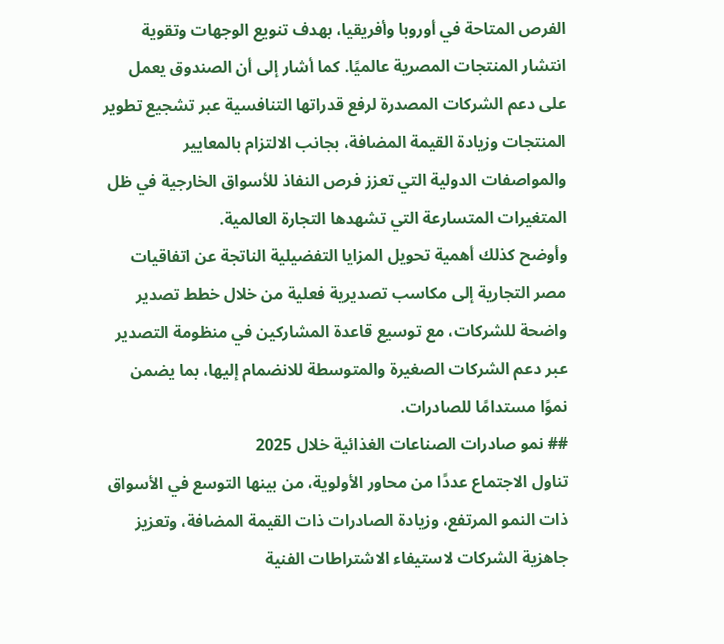الفرص المتاحة في أوروبا وأفريقيا، بهدف تنويع الوجهات وتقوية انتشار المنتجات المصرية عالميًا. كما أشار إلى أن الصندوق يعمل على دعم الشركات المصدرة لرفع قدراتها التنافسية عبر تشجيع تطوير المنتجات وزيادة القيمة المضافة، بجانب الالتزام بالمعايير والمواصفات الدولية التي تعزز فرص النفاذ للأسواق الخارجية في ظل المتغيرات المتسارعة التي تشهدها التجارة العالمية.
وأوضح كذلك أهمية تحويل المزايا التفضيلية الناتجة عن اتفاقيات مصر التجارية إلى مكاسب تصديرية فعلية من خلال خطط تصدير واضحة للشركات، مع توسيع قاعدة المشاركين في منظومة التصدير عبر دعم الشركات الصغيرة والمتوسطة للانضمام إليها، بما يضمن نموًا مستدامًا للصادرات.
## نمو صادرات الصناعات الغذائية خلال 2025
تناول الاجتماع عددًا من محاور الأولوية، من بينها التوسع في الأسواق ذات النمو المرتفع، وزيادة الصادرات ذات القيمة المضافة، وتعزيز جاهزية الشركات لاستيفاء الاشتراطات الفنية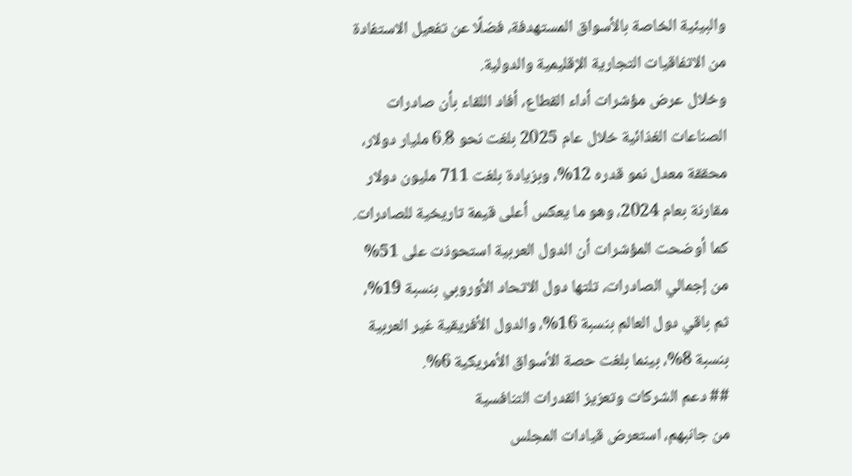والبيئية الخاصة بالأسواق المستهدفة، فضلًا عن تفعيل الاستفادة من الاتفاقيات التجارية الإقليمية والدولية.
وخلال عرض مؤشرات أداء القطاع، أفاد اللقاء بأن صادرات الصناعات الغذائية خلال عام 2025 بلغت نحو 6.8 مليار دولار، محققة معدل نمو قدره 12%، وبزيادة بلغت 711 مليون دولار مقارنة بعام 2024، وهو ما يعكس أعلى قيمة تاريخية للصادرات. كما أوضحت المؤشرات أن الدول العربية استحوذت على 51% من إجمالي الصادرات، تلتها دول الاتحاد الأوروبي بنسبة 19%، ثم باقي دول العالم بنسبة 16%، والدول الأفريقية غير العربية بنسبة 8%، بينما بلغت حصة الأسواق الأمريكية 6%.
## دعم الشركات وتعزيز القدرات التنافسية
من جانبهم، استعرض قيادات المجلس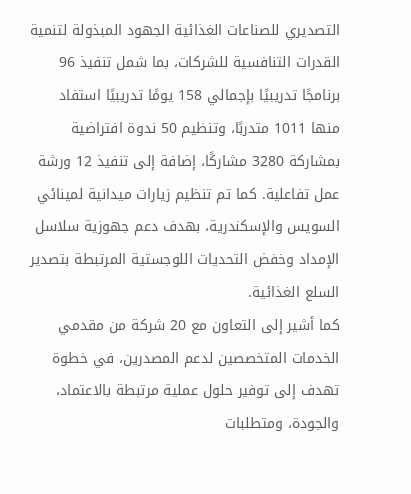التصديري للصناعات الغذائية الجهود المبذولة لتنمية القدرات التنافسية للشركات، بما شمل تنفيذ 96 برنامجًا تدريبيًا بإجمالي 158 يومًا تدريبيًا استفاد منها 1011 متدربًا، وتنظيم 50 ندوة افتراضية بمشاركة 3280 مشاركًا، إضافة إلى تنفيذ 12 ورشة عمل تفاعلية. كما تم تنظيم زيارات ميدانية لمينائي السويس والإسكندرية، بهدف دعم جهوزية سلاسل الإمداد وخفض التحديات اللوجستية المرتبطة بتصدير السلع الغذائية.
كما أشير إلى التعاون مع 20 شركة من مقدمي الخدمات المتخصصين لدعم المصدرين، في خطوة تهدف إلى توفير حلول عملية مرتبطة بالاعتماد، والجودة، ومتطلبات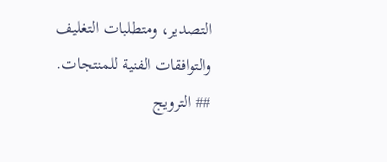التصدير، ومتطلبات التغليف والتوافقات الفنية للمنتجات.
## الترويج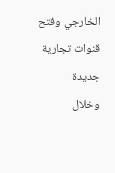الخارجي وفتح قنوات تجارية جديدة
وخلال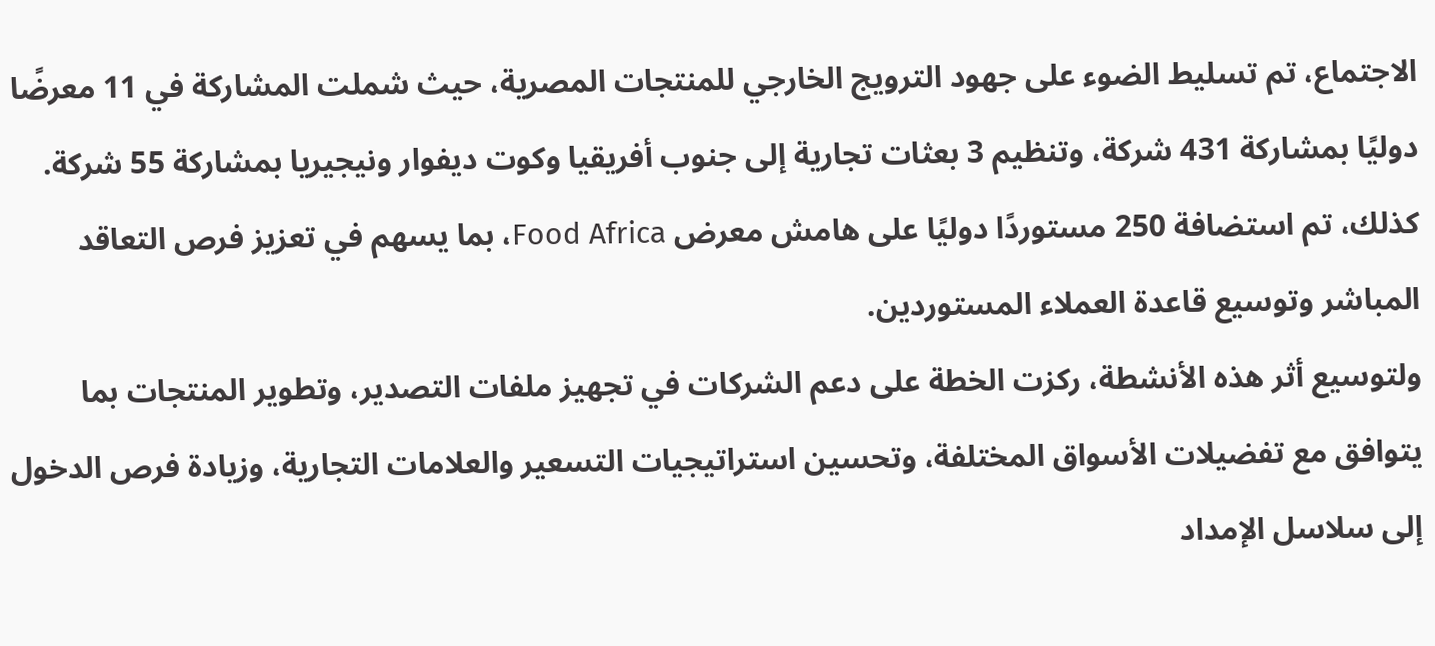الاجتماع، تم تسليط الضوء على جهود الترويج الخارجي للمنتجات المصرية، حيث شملت المشاركة في 11 معرضًا دوليًا بمشاركة 431 شركة، وتنظيم 3 بعثات تجارية إلى جنوب أفريقيا وكوت ديفوار ونيجيريا بمشاركة 55 شركة. كذلك، تم استضافة 250 مستوردًا دوليًا على هامش معرض Food Africa، بما يسهم في تعزيز فرص التعاقد المباشر وتوسيع قاعدة العملاء المستوردين.
ولتوسيع أثر هذه الأنشطة، ركزت الخطة على دعم الشركات في تجهيز ملفات التصدير، وتطوير المنتجات بما يتوافق مع تفضيلات الأسواق المختلفة، وتحسين استراتيجيات التسعير والعلامات التجارية، وزيادة فرص الدخول إلى سلاسل الإمداد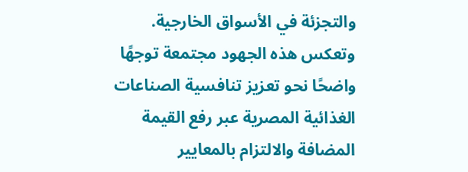والتجزئة في الأسواق الخارجية.
وتعكس هذه الجهود مجتمعة توجهًا واضحًا نحو تعزيز تنافسية الصناعات الغذائية المصرية عبر رفع القيمة المضافة والالتزام بالمعايير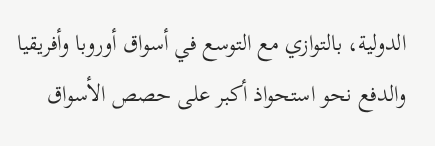الدولية، بالتوازي مع التوسع في أسواق أوروبا وأفريقيا والدفع نحو استحواذ أكبر على حصص الأسواق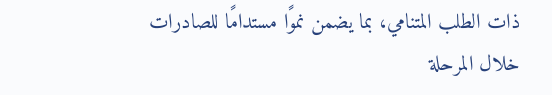ذات الطلب المتنامي، بما يضمن نموًا مستدامًا للصادرات خلال المرحلة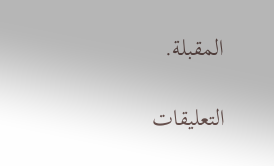المقبلة.

التعليقات